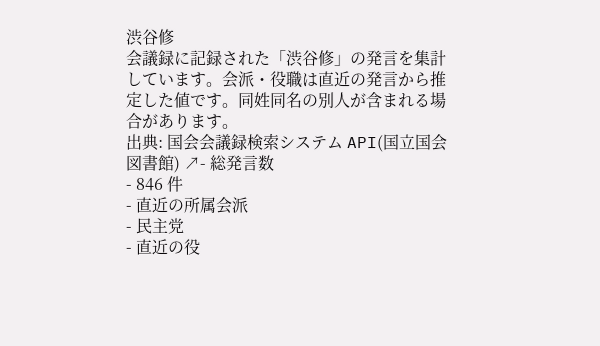渋谷修
会議録に記録された「渋谷修」の発言を集計しています。会派・役職は直近の発言から推定した値です。同姓同名の別人が含まれる場合があります。
出典: 国会会議録検索システム API(国立国会図書館) ↗- 総発言数
- 846 件
- 直近の所属会派
- 民主党
- 直近の役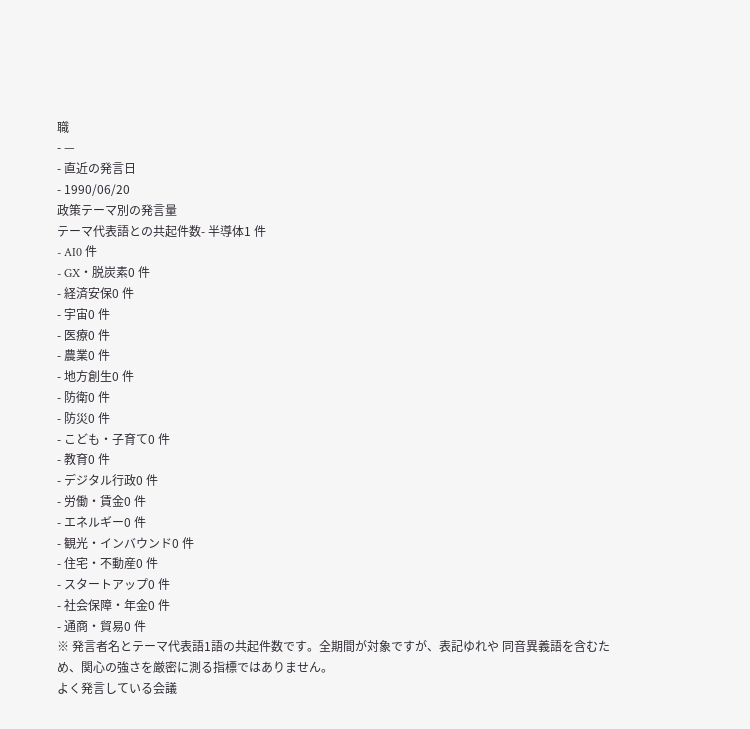職
- —
- 直近の発言日
- 1990/06/20
政策テーマ別の発言量
テーマ代表語との共起件数- 半導体1 件
- AI0 件
- GX・脱炭素0 件
- 経済安保0 件
- 宇宙0 件
- 医療0 件
- 農業0 件
- 地方創生0 件
- 防衛0 件
- 防災0 件
- こども・子育て0 件
- 教育0 件
- デジタル行政0 件
- 労働・賃金0 件
- エネルギー0 件
- 観光・インバウンド0 件
- 住宅・不動産0 件
- スタートアップ0 件
- 社会保障・年金0 件
- 通商・貿易0 件
※ 発言者名とテーマ代表語1語の共起件数です。全期間が対象ですが、表記ゆれや 同音異義語を含むため、関心の強さを厳密に測る指標ではありません。
よく発言している会議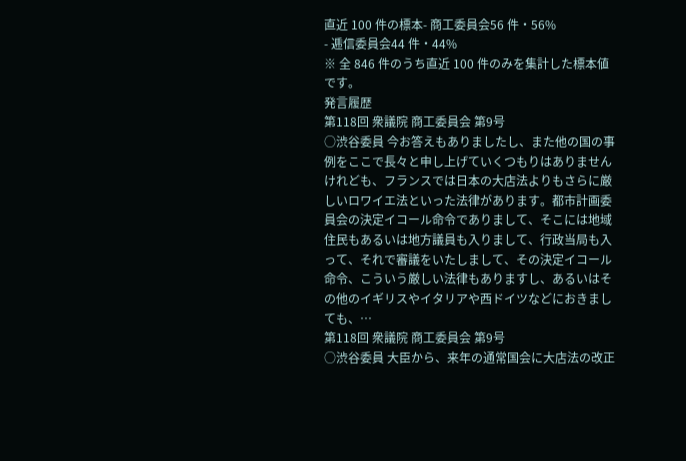直近 100 件の標本- 商工委員会56 件・56%
- 逓信委員会44 件・44%
※ 全 846 件のうち直近 100 件のみを集計した標本値です。
発言履歴
第118回 衆議院 商工委員会 第9号
○渋谷委員 今お答えもありましたし、また他の国の事例をここで長々と申し上げていくつもりはありませんけれども、フランスでは日本の大店法よりもさらに厳しいロワイエ法といった法律があります。都市計画委員会の決定イコール命令でありまして、そこには地域住民もあるいは地方議員も入りまして、行政当局も入って、それで審議をいたしまして、その決定イコール命令、こういう厳しい法律もありますし、あるいはその他のイギリスやイタリアや西ドイツなどにおきましても、…
第118回 衆議院 商工委員会 第9号
○渋谷委員 大臣から、来年の通常国会に大店法の改正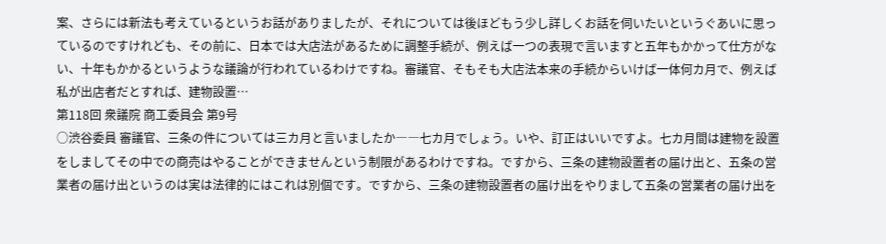案、さらには新法も考えているというお話がありましたが、それについては後ほどもう少し詳しくお話を伺いたいというぐあいに思っているのですけれども、その前に、日本では大店法があるために調整手続が、例えば一つの表現で言いますと五年もかかって仕方がない、十年もかかるというような議論が行われているわけですね。審議官、そもそも大店法本来の手続からいけば一体何カ月で、例えば私が出店者だとすれば、建物設置…
第118回 衆議院 商工委員会 第9号
○渋谷委員 審議官、三条の件については三カ月と言いましたか――七カ月でしょう。いや、訂正はいいですよ。七カ月間は建物を設置をしましてその中での商売はやることができませんという制限があるわけですね。ですから、三条の建物設置者の届け出と、五条の営業者の届け出というのは実は法律的にはこれは別個です。ですから、三条の建物設置者の届け出をやりまして五条の営業者の届け出を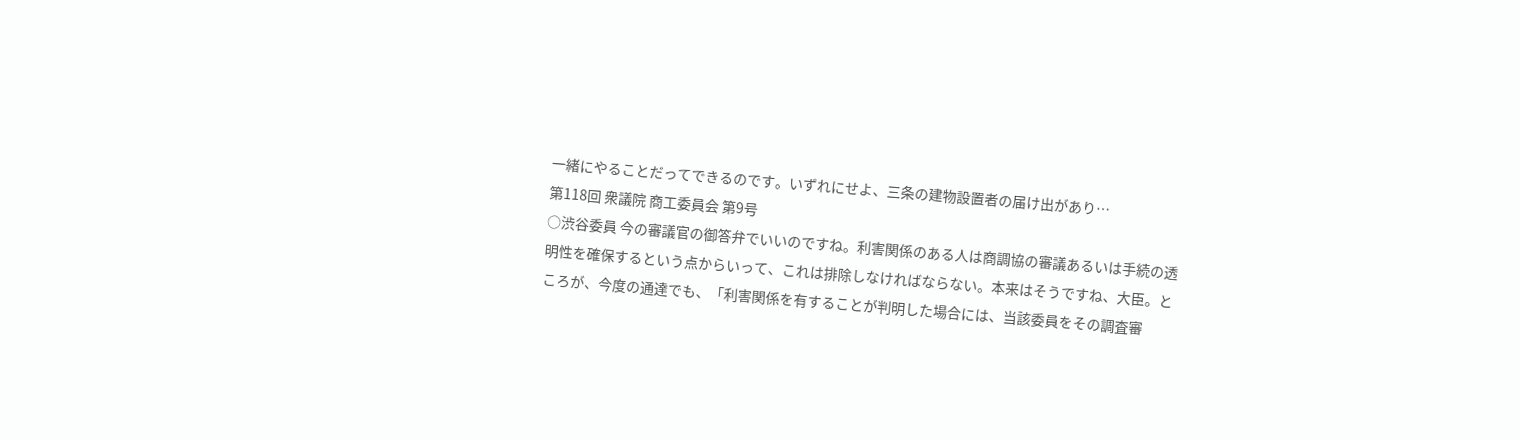一緒にやることだってできるのです。いずれにせよ、三条の建物設置者の届け出があり…
第118回 衆議院 商工委員会 第9号
○渋谷委員 今の審議官の御答弁でいいのですね。利害関係のある人は商調協の審議あるいは手続の透明性を確保するという点からいって、これは排除しなければならない。本来はそうですね、大臣。ところが、今度の通達でも、「利害関係を有することが判明した場合には、当該委員をその調査審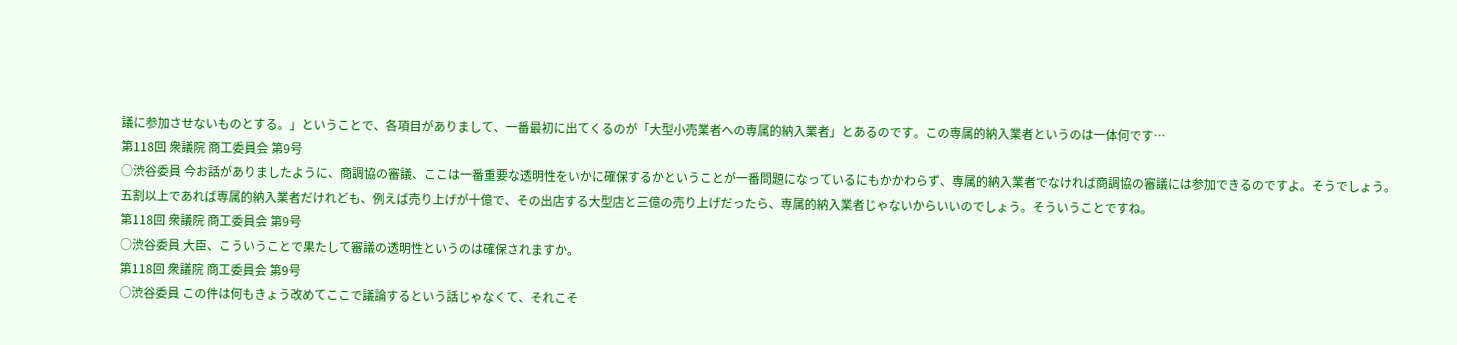議に参加させないものとする。」ということで、各項目がありまして、一番最初に出てくるのが「大型小売業者への専属的納入業者」とあるのです。この専属的納入業者というのは一体何です…
第118回 衆議院 商工委員会 第9号
○渋谷委員 今お話がありましたように、商調協の審議、ここは一番重要な透明性をいかに確保するかということが一番問題になっているにもかかわらず、専属的納入業者でなければ商調協の審議には参加できるのですよ。そうでしょう。五割以上であれば専属的納入業者だけれども、例えば売り上げが十億で、その出店する大型店と三億の売り上げだったら、専属的納入業者じゃないからいいのでしょう。そういうことですね。
第118回 衆議院 商工委員会 第9号
○渋谷委員 大臣、こういうことで果たして審議の透明性というのは確保されますか。
第118回 衆議院 商工委員会 第9号
○渋谷委員 この件は何もきょう改めてここで議論するという話じゃなくて、それこそ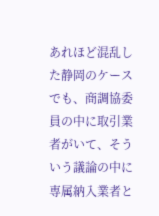あれほど混乱した静岡のケースでも、商調協委員の中に取引業者がいて、そういう議論の中に専属納入業者と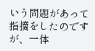いう問題があって指摘をしたのですが、一体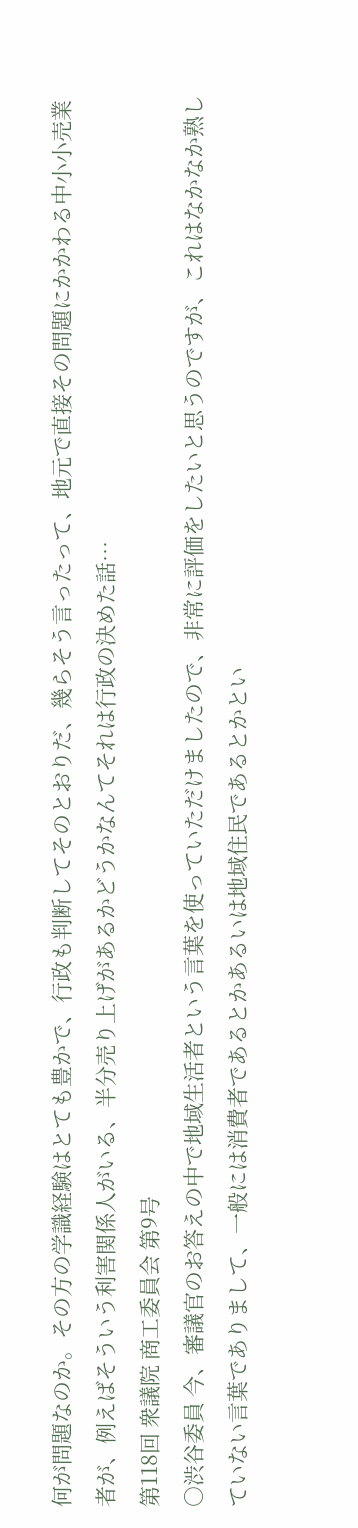何が問題なのか。その方の学識経験はとても豊かで、行政も判断してそのとおりだ、幾らそう言ったって、地元で直接その問題にかかわる中小小売業者が、例えばそういう利害関係人がいる、半分売り上げがあるかどうかなんてそれは行政の決めた話…
第118回 衆議院 商工委員会 第9号
○渋谷委員 今、審議官のお答えの中で地域生活者という言葉を使っていただけましたので、非常に評価をしたいと思うのですが、これはなかなか熟していない言葉でありまして、一般には消費者であるとかあるいは地域住民であるとかとい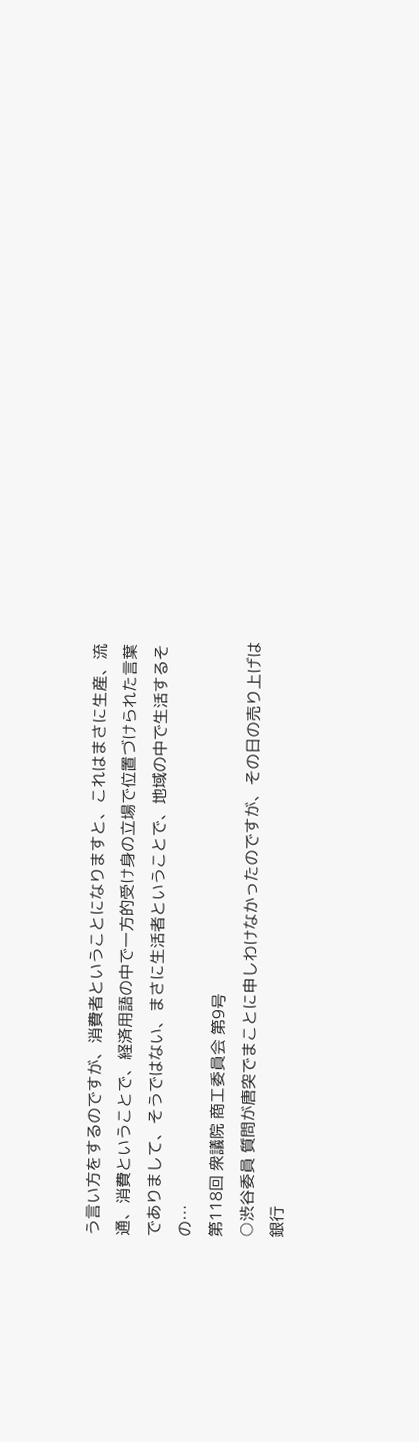う言い方をするのですが、消費者ということになりますと、これはまさに生産、流通、消費ということで、経済用語の中で一方的受け身の立場で位置づけられた言葉でありまして、そうではない、まさに生活者ということで、地域の中で生活するその…
第118回 衆議院 商工委員会 第9号
○渋谷委員 質問が唐突でまことに申しわけなかったのですが、その日の売り上げは銀行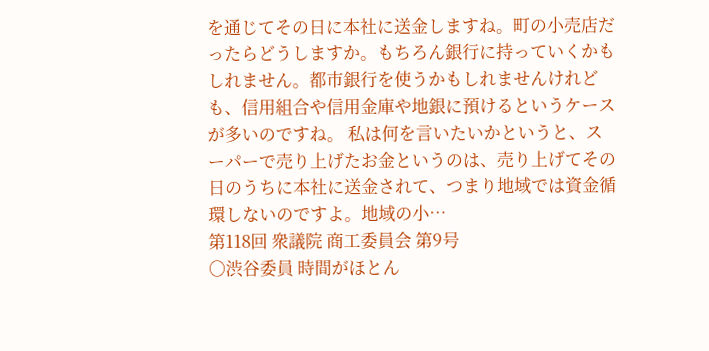を通じてその日に本社に送金しますね。町の小売店だったらどうしますか。もちろん銀行に持っていくかもしれません。都市銀行を使うかもしれませんけれども、信用組合や信用金庫や地銀に預けるというケースが多いのですね。 私は何を言いたいかというと、スーパーで売り上げたお金というのは、売り上げてその日のうちに本社に送金されて、つまり地域では資金循環しないのですよ。地域の小…
第118回 衆議院 商工委員会 第9号
○渋谷委員 時間がほとん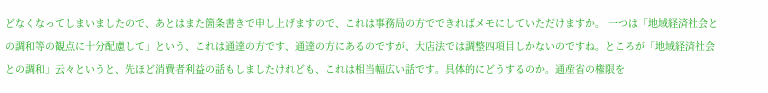どなくなってしまいましたので、あとはまた箇条書きで申し上げますので、これは事務局の方でできればメモにしていただけますか。 一つは「地域経済社会との調和等の観点に十分配慮して」という、これは通達の方です、通達の方にあるのですが、大店法では調整四項目しかないのですね。ところが「地域経済社会との調和」云々というと、先ほど消費者利益の話もしましたけれども、これは相当幅広い話です。具体的にどうするのか。通産省の権限を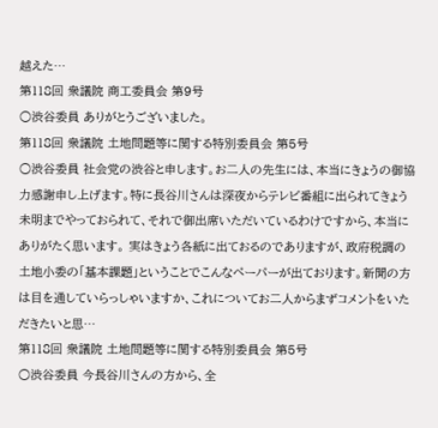越えた…
第118回 衆議院 商工委員会 第9号
○渋谷委員 ありがとうございました。
第118回 衆議院 土地問題等に関する特別委員会 第5号
○渋谷委員 社会党の渋谷と申します。お二人の先生には、本当にきょうの御協力感謝申し上げます。特に長谷川さんは深夜からテレビ番組に出られてきょう未明までやっておられて、それで御出席いただいているわけですから、本当にありがたく思います。 実はきょう各紙に出ておるのでありますが、政府税調の土地小委の「基本課題」ということでこんなペーパーが出ております。新聞の方は目を通していらっしゃいますか、これについてお二人からまずコメントをいただきたいと思…
第118回 衆議院 土地問題等に関する特別委員会 第5号
○渋谷委員 今長谷川さんの方から、全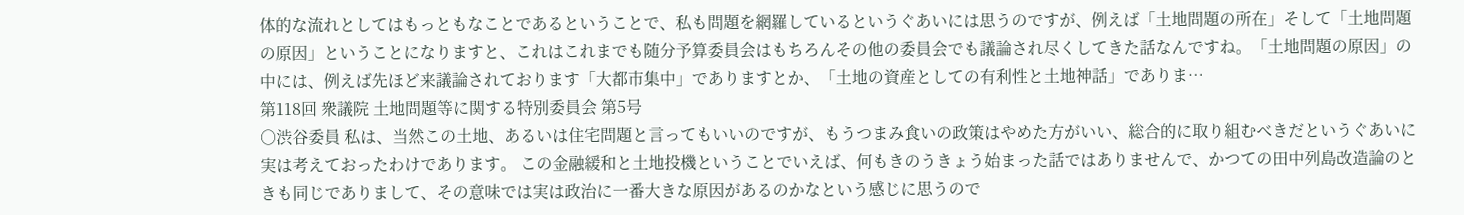体的な流れとしてはもっともなことであるということで、私も問題を網羅しているというぐあいには思うのですが、例えば「土地問題の所在」そして「土地問題の原因」ということになりますと、これはこれまでも随分予算委員会はもちろんその他の委員会でも議論され尽くしてきた話なんですね。「土地問題の原因」の中には、例えば先ほど来議論されております「大都市集中」でありますとか、「土地の資産としての有利性と土地神話」でありま…
第118回 衆議院 土地問題等に関する特別委員会 第5号
○渋谷委員 私は、当然この土地、あるいは住宅問題と言ってもいいのですが、もうつまみ食いの政策はやめた方がいい、総合的に取り組むべきだというぐあいに実は考えておったわけであります。 この金融緩和と土地投機ということでいえば、何もきのうきょう始まった話ではありませんで、かつての田中列島改造論のときも同じでありまして、その意味では実は政治に一番大きな原因があるのかなという感じに思うので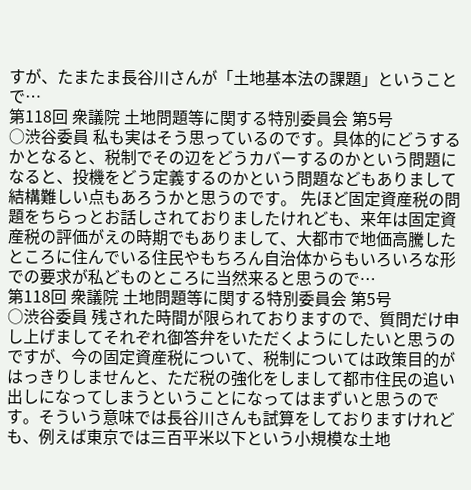すが、たまたま長谷川さんが「土地基本法の課題」ということで…
第118回 衆議院 土地問題等に関する特別委員会 第5号
○渋谷委員 私も実はそう思っているのです。具体的にどうするかとなると、税制でその辺をどうカバーするのかという問題になると、投機をどう定義するのかという問題などもありまして結構難しい点もあろうかと思うのです。 先ほど固定資産税の問題をちらっとお話しされておりましたけれども、来年は固定資産税の評価がえの時期でもありまして、大都市で地価高騰したところに住んでいる住民やもちろん自治体からもいろいろな形での要求が私どものところに当然来ると思うので…
第118回 衆議院 土地問題等に関する特別委員会 第5号
○渋谷委員 残された時間が限られておりますので、質問だけ申し上げましてそれぞれ御答弁をいただくようにしたいと思うのですが、今の固定資産税について、税制については政策目的がはっきりしませんと、ただ税の強化をしまして都市住民の追い出しになってしまうということになってはまずいと思うのです。そういう意味では長谷川さんも試算をしておりますけれども、例えば東京では三百平米以下という小規模な土地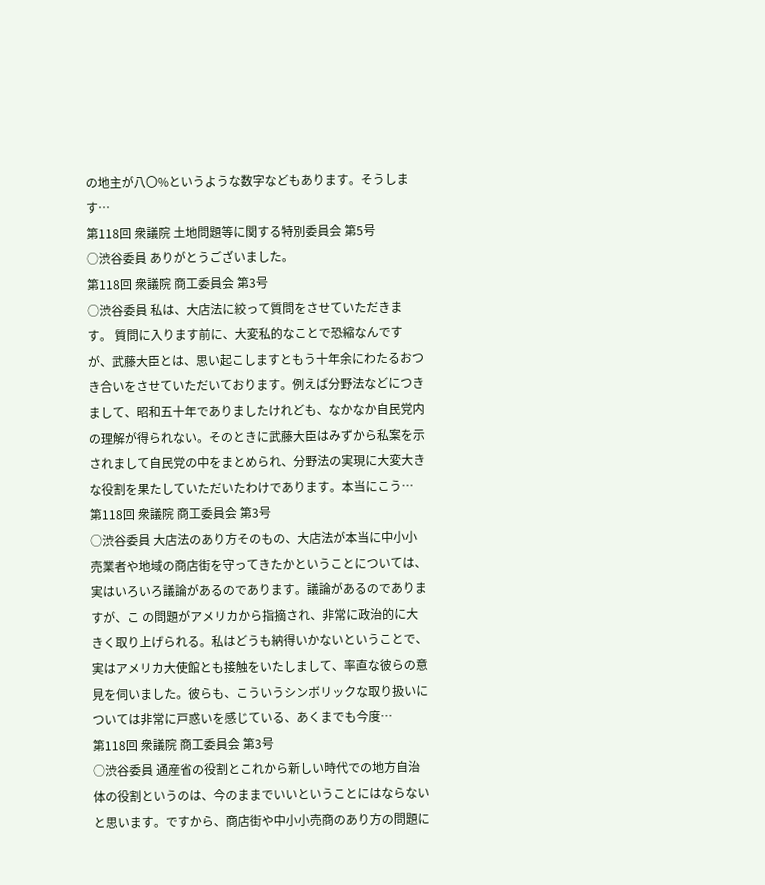の地主が八〇%というような数字などもあります。そうします…
第118回 衆議院 土地問題等に関する特別委員会 第5号
○渋谷委員 ありがとうございました。
第118回 衆議院 商工委員会 第3号
○渋谷委員 私は、大店法に絞って質問をさせていただきます。 質問に入ります前に、大変私的なことで恐縮なんですが、武藤大臣とは、思い起こしますともう十年余にわたるおつき合いをさせていただいております。例えば分野法などにつきまして、昭和五十年でありましたけれども、なかなか自民党内の理解が得られない。そのときに武藤大臣はみずから私案を示されまして自民党の中をまとめられ、分野法の実現に大変大きな役割を果たしていただいたわけであります。本当にこう…
第118回 衆議院 商工委員会 第3号
○渋谷委員 大店法のあり方そのもの、大店法が本当に中小小売業者や地域の商店街を守ってきたかということについては、実はいろいろ議論があるのであります。議論があるのでありますが、こ の問題がアメリカから指摘され、非常に政治的に大きく取り上げられる。私はどうも納得いかないということで、実はアメリカ大使館とも接触をいたしまして、率直な彼らの意見を伺いました。彼らも、こういうシンボリックな取り扱いについては非常に戸惑いを感じている、あくまでも今度…
第118回 衆議院 商工委員会 第3号
○渋谷委員 通産省の役割とこれから新しい時代での地方自治体の役割というのは、今のままでいいということにはならないと思います。ですから、商店街や中小小売商のあり方の問題に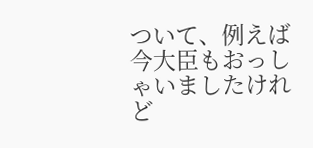ついて、例えば今大臣もおっしゃいましたけれど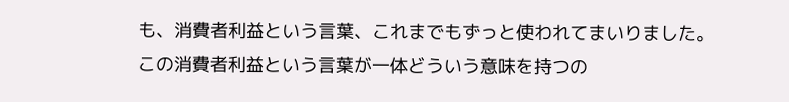も、消費者利益という言葉、これまでもずっと使われてまいりました。この消費者利益という言葉が一体どういう意味を持つの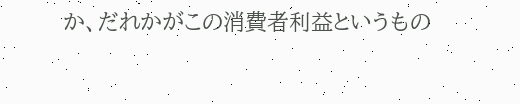か、だれかがこの消費者利益というもの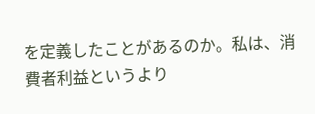を定義したことがあるのか。私は、消費者利益というより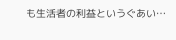も生活者の利益というぐあい…